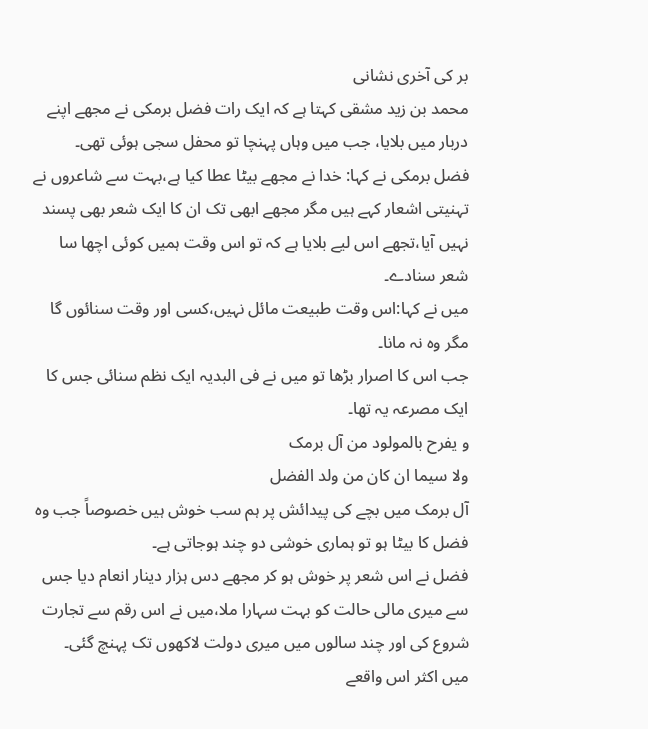بر کی آخری نشانی
محمد بن زید مشقی کہتا ہے کہ ایک رات فضل برمکی نے مجھے اپنے دربار میں بلایا، جب میں وہاں پہنچا تو محفل سجی ہوئی تھی۔
فضل برمکی نے کہا: خدا نے مجھے بیٹا عطا کیا ہے،بہت سے شاعروں نے تہنیتی اشعار کہے ہیں مگر مجھے ابھی تک ان کا ایک شعر بھی پسند نہیں آیا،تجھے اس لیے بلایا ہے کہ تو اس وقت ہمیں کوئی اچھا سا شعر سنادے۔
میں نے کہا:اس وقت طبیعت مائل نہیں،کسی اور وقت سنائوں گا مگر وہ نہ مانا۔
جب اس کا اصرار بڑھا تو میں نے فی البدیہ ایک نظم سنائی جس کا ایک مصرعہ یہ تھا۔
و یفرح بالمولود من آل برمک
ولا سیما ان کان من ولد الفضل
آل برمک میں بچے کی پیدائش پر ہم سب خوش ہیں خصوصاً جب وہ فضل کا بیٹا ہو تو ہماری خوشی دو چند ہوجاتی ہے۔
فضل نے اس شعر پر خوش ہو کر مجھے دس ہزار دینار انعام دیا جس سے میری مالی حالت کو بہت سہارا ملا،میں نے اس رقم سے تجارت شروع کی اور چند سالوں میں میری دولت لاکھوں تک پہنچ گئی۔
میں اکثر اس واقعے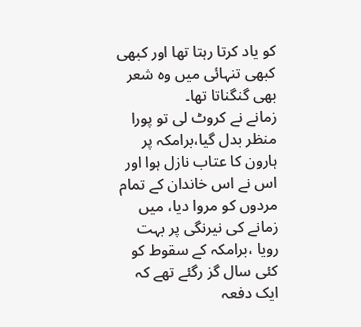کو یاد کرتا رہتا تھا اور کبھی کبھی تنہائی میں وہ شعر بھی گنگناتا تھا۔
زمانے نے کروٹ لی تو پورا منظر بدل گیا،برامکہ پر ہارون کا عتاب نازل ہوا اور اس نے اس خاندان کے تمام مردوں کو مروا دیا، میں زمانے کی نیرنگی پر بہت رویا ،برامکہ کے سقوط کو کئی سال گز رگئے تھے کہ ایک دفعہ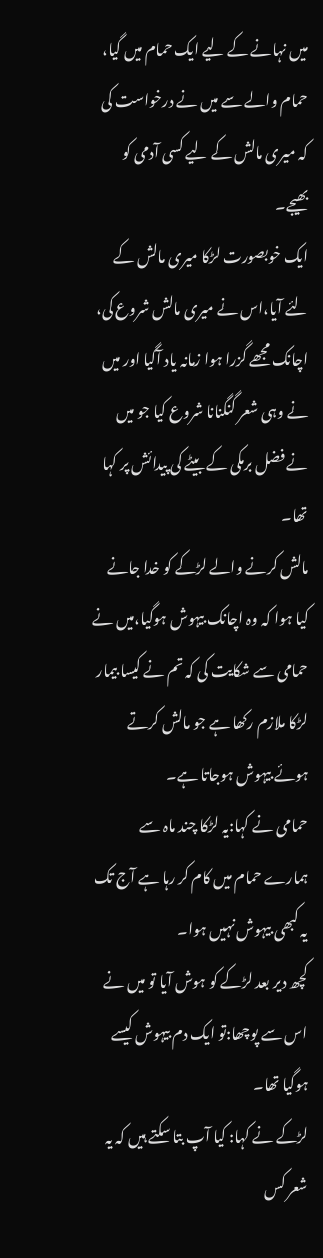میں نہانے کے لیے ایک حمام میں گیا، حمام والے سے میں نے درخواست کی کہ میری مالش کے لیے کسی آدمی کو بھیجے۔
ایک خوبصورت لڑکا میری مالش کے لئے آیا،اس نے میری مالش شروع کی، اچانک مجھے گزرا ہوا زمانہ یاد آگیا اور میں نے وہی شعر گنگنانا شروع کیا جو میں نے فضل برمکی کے بیٹے کی پیدائش پر کہا تھا۔
مالش کرنے والے لڑکے کو خدا جانے کیا ہوا کہ وہ اچانک بیہوش ہوگیا،میں نے حمامی سے شکایت کی کہ تم نے کیسا بیمار لڑکا ملازم رکھا ہے جو مالش کرتے ہوئے بیہوش ہوجاتا ہے۔
حمامی نے کہا:یہ لڑکا چند ماہ سے ہمارے حمام میں کام کر رہا ہے آج تک یہ کبھی بیہوش نہیں ہوا۔
کچھ دیر بعد لڑکے کو ہوش آیا تو میں نے اس سے پوچھا:تو ایک دم بیہوش کیسے ہوگیا تھا۔
لڑکے نے کہا: کیا آپ بتا سکتے ہیں کہ یہ شعر کس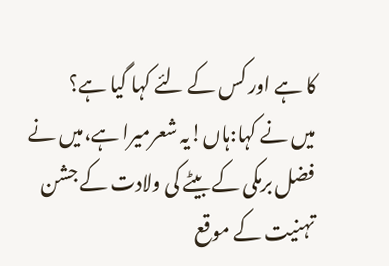کا ہے اور کس کے لئے کہا گیا ہے؟
میں نے کہا:ہاں!یہ شعرمیرا ہے،میں نے فضل برمکی کے بیٹے کی ولادت کے جشن تہنیت کے موقع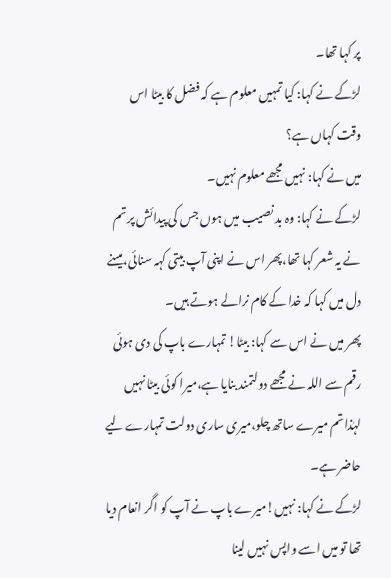پر کہا تھا۔
لڑکے نے کہا: کیا تمہیں معلوم ہے کہ فضل کا بیٹا اس وقت کہاں ہے؟
میں نے کہا: نہیں مجھے معلوم نہیں۔
لڑکے نے کہا: وہ بد نصیب میں ہوں جس کی پیدائش پر تم نے یہ شعر کہا تھا،پھر اس نے اپنی آپ بیتی کہہ سنائی،میںنے دل میں کہا کہ خدا کے کام نرالے ہوتے ہیں۔
پھر میں نے اس سے کہا: بیٹا! تمہارے باپ کی دی ہوئی رقم سے اللہ نے مجھے دولتمند بنایا ہے،میرا کوئی بیٹا نہیں لہٰذا تم میرے ساتھ چلو،میری ساری دولت تمہارے لیے حاضر ہے۔
لڑکے نے کہا: نہیں!میرے باپ نے آپ کو اگر انعام دیا تھا تو میں اسے واپس نہیں لینا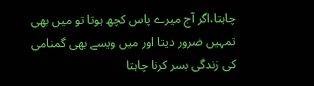چاہتا،اگر آج میرے پاس کچھ ہوتا تو میں بھی تمہیں ضرور دیتا اور میں ویسے بھی گمنامی کی زندگی بسر کرنا چاہتا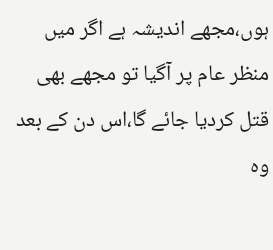ہوں،مجھے اندیشہ ہے اگر میں منظر عام پر آگیا تو مجھے بھی قتل کردیا جائے گا،اس دن کے بعد وہ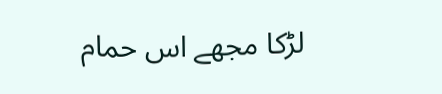لڑکا مجھے اس حمام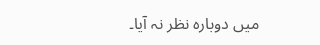میں دوبارہ نظر نہ آیا۔